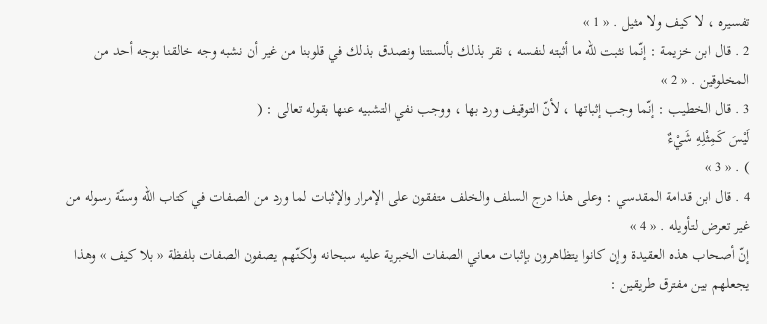تفسيره ، لا كيف ولا مثيل . « 1 »
2 . قال ابن خزيمة : إنّما نثبت للّه ما أثبته لنفسه ، نقر بذلك بألسنتنا ونصدق بذلك في قلوبنا من غير أن نشبه وجه خالقنا بوجه أحد من المخلوقين . « 2 »
3 . قال الخطيب : إنّما وجب إثباتها ، لأنّ التوقيف ورد بها ، ووجب نفي التشبيه عنها بقوله تعالى : (
لَيْسَ كَمِثْلِهِ شَيْءٌ
) . « 3 »
4 . قال ابن قدامة المقدسي : وعلى هذا درج السلف والخلف متفقون على الإمرار والإثبات لما ورد من الصفات في كتاب اللّه وسنّة رسوله من غير تعرض لتأويله . « 4 »
إنّ أصحاب هذه العقيدة وإن كانوا يتظاهرون بإثبات معاني الصفات الخبرية عليه سبحانه ولكنّهم يصفون الصفات بلفظة « بلا كيف » وهذا يجعلهم بين مفترق طريقين :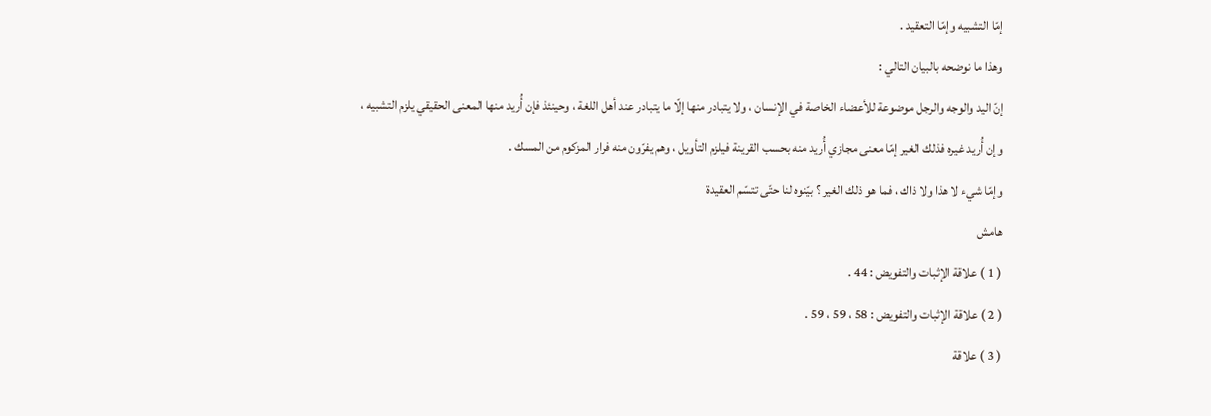إمّا التشبيه وإمّا التعقيد .
وهذا ما نوضحه بالبيان التالي :
إنّ اليد والوجه والرجل موضوعة للأعضاء الخاصة في الإنسان ، ولا يتبادر منها إلّا ما يتبادر عند أهل اللغة ، وحينئذ فإن أُريد منها المعنى الحقيقي يلزم التشبيه ، وإن أُريد غيره فذلك الغير إمّا معنى مجازي أُريد منه بحسب القرينة فيلزم التأويل ، وهم يفرّون منه فرار المزكوم من المسك .
وإمّا شيء لا هذا ولا ذاك ، فما هو ذلك الغير ؟ بيّنوه لنا حتّى تتسّم العقيدة
هامش
( 1 ) علاقة الإثبات والتفويض : 44 .
( 2 ) علاقة الإثبات والتفويض : 58 ، 59 ، 59 .
( 3 ) علاقة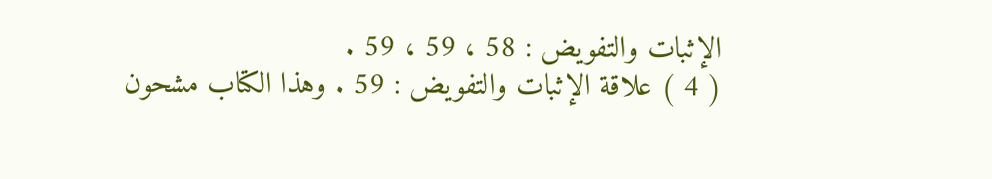الإثبات والتفويض : 58 ، 59 ، 59 .
( 4 ) علاقة الإثبات والتفويض : 59 . وهذا الكتاب مشحون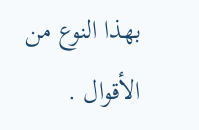بهذا النوع من الأقوال .